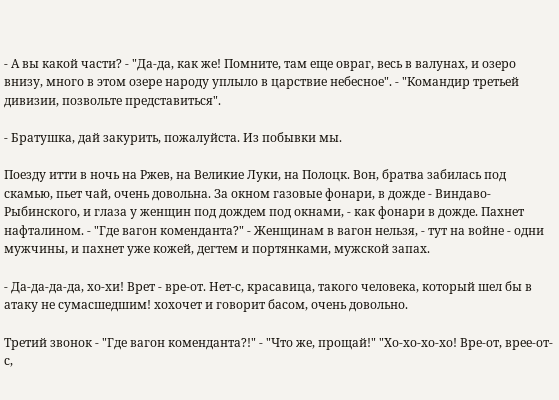- А вы какой части? - "Да-да, как же! Помните, там еще овраг, весь в валунах, и озеро внизу, много в этом озере народу уплыло в царствие небесное". - "Командир третьей дивизии, позвольте представиться".

- Братушка, дай закурить, пожалуйста. Из побывки мы.

Поезду итти в ночь на Ржев, на Великие Луки, на Полоцк. Вон, братва забилась под скамью, пьет чай, очень довольна. За окном газовые фонари, в дожде - Виндаво-Рыбинского, и глаза у женщин под дождем под окнами, - как фонари в дожде. Пахнет нафталином. - "Где вагон коменданта?" - Женщинам в вагон нельзя, - тут на войне - одни мужчины, и пахнет уже кожей, дегтем и портянками, мужской запах.

- Да-да-да-да, хо-хи! Врет - вре-от. Нет-с, красавица, такого человека, который шел бы в атаку не сумасшедшим! хохочет и говорит басом, очень довольно.

Третий звонок - "Где вагон коменданта?!" - "Что же, прощай!" "Хо-хо-хо-хо! Вре-от, врее-от-с,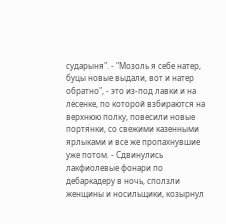сударыня". - "Мозоль я себе натер, буцы новые выдали, вот и натер обратно", - это из-под лавки и на лесенке, по которой взбираются на верхнюю полку, повесили новые портянки, со свежими казенными ярлыками и все же пропахнувшие уже потом. - Сдвинулись лакфиолевые фонари по дебаркадеру в ночь, сползли женщины и носильщики, козырнул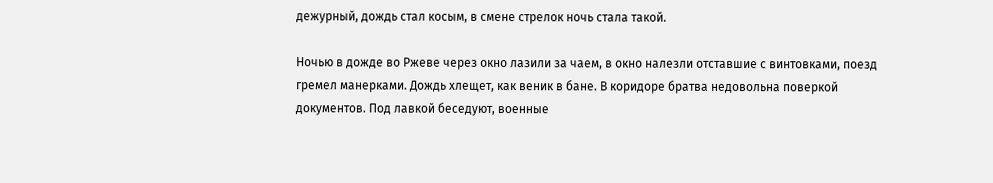дежурный, дождь стал косым, в смене стрелок ночь стала такой.

Ночью в дожде во Ржеве через окно лазили за чаем, в окно налезли отставшие с винтовками, поезд гремел манерками. Дождь хлещет, как веник в бане. В коридоре братва недовольна поверкой документов. Под лавкой беседуют, военные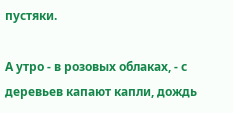пустяки.

А утро - в розовых облаках, - с деревьев капают капли, дождь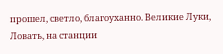прошел, светло, благоуханно. Великие Луки, Ловать, на станции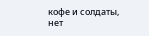кофе и солдаты, нет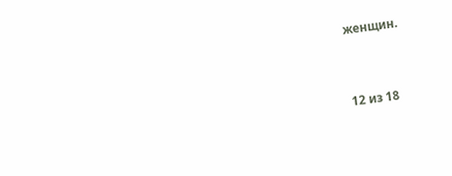женщин.



12 из 18